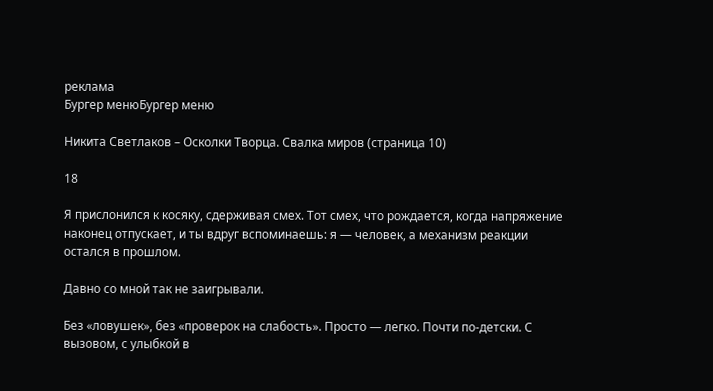реклама
Бургер менюБургер меню

Никита Светлаков – Осколки Творца. Свалка миров (страница 10)

18

Я прислонился к косяку, сдерживая смех. Тот смех, что рождается, когда напряжение наконец отпускает, и ты вдруг вспоминаешь: я — человек, а механизм реакции остался в прошлом.

Давно со мной так не заигрывали.

Без «ловушек», без «проверок на слабость». Просто — легко. Почти по-детски. С вызовом, с улыбкой в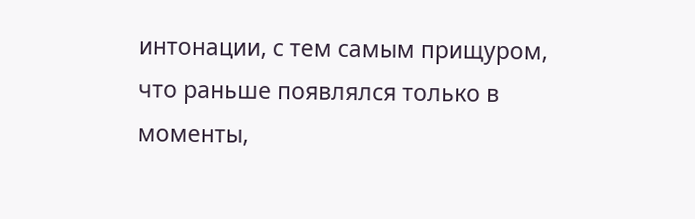интонации, с тем самым прищуром, что раньше появлялся только в моменты,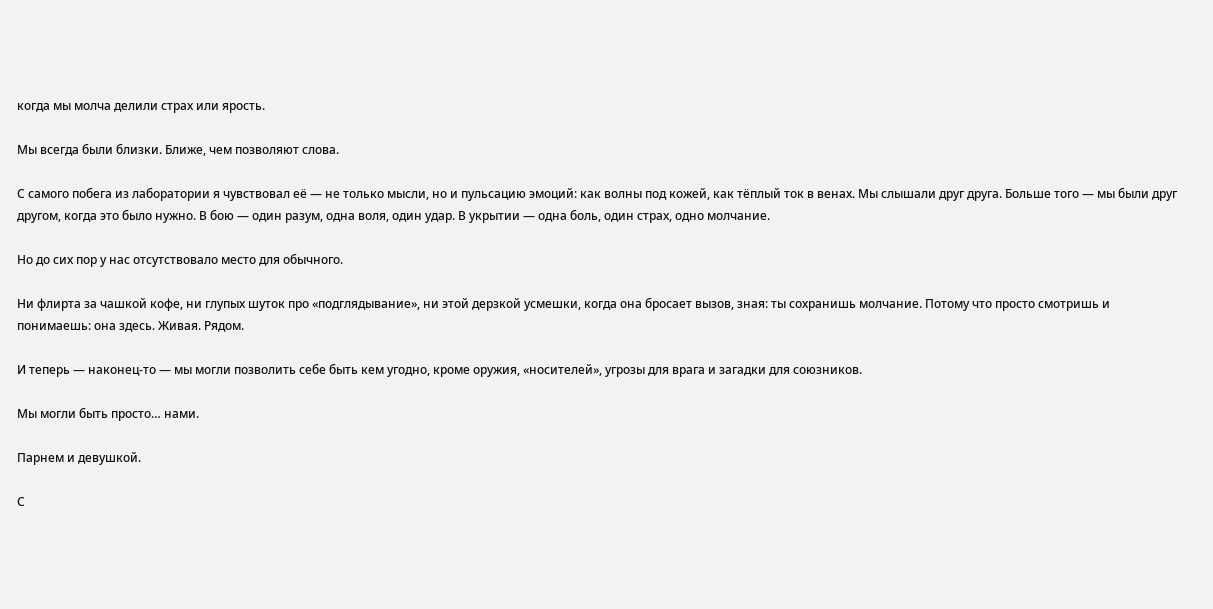когда мы молча делили страх или ярость.

Мы всегда были близки. Ближе, чем позволяют слова.

С самого побега из лаборатории я чувствовал её — не только мысли, но и пульсацию эмоций: как волны под кожей, как тёплый ток в венах. Мы слышали друг друга. Больше того — мы были друг другом, когда это было нужно. В бою — один разум, одна воля, один удар. В укрытии — одна боль, один страх, одно молчание.

Но до сих пор у нас отсутствовало место для обычного.

Ни флирта за чашкой кофе, ни глупых шуток про «подглядывание», ни этой дерзкой усмешки, когда она бросает вызов, зная: ты сохранишь молчание. Потому что просто смотришь и понимаешь: она здесь. Живая. Рядом.

И теперь — наконец-то — мы могли позволить себе быть кем угодно, кроме оружия, «носителей», угрозы для врага и загадки для союзников.

Мы могли быть просто… нами.

Парнем и девушкой.

С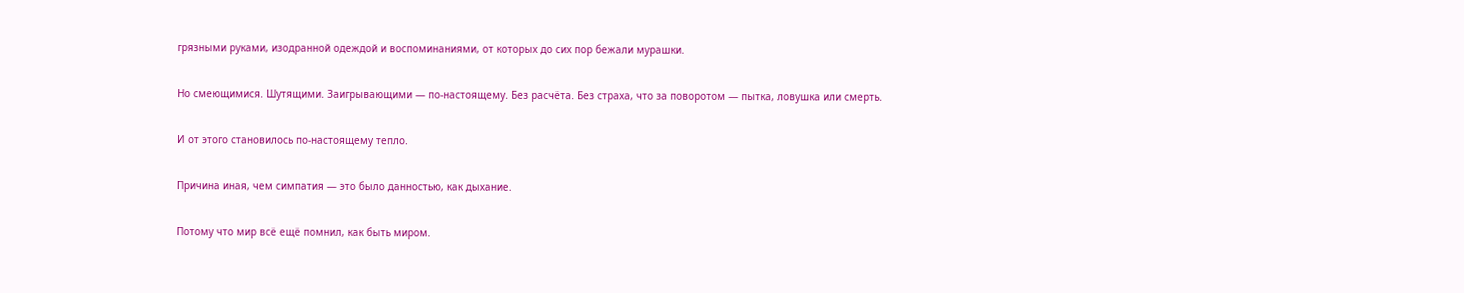грязными руками, изодранной одеждой и воспоминаниями, от которых до сих пор бежали мурашки.

Но смеющимися. Шутящими. Заигрывающими — по-настоящему. Без расчёта. Без страха, что за поворотом — пытка, ловушка или смерть.

И от этого становилось по-настоящему тепло.

Причина иная, чем симпатия — это было данностью, как дыхание.

Потому что мир всё ещё помнил, как быть миром.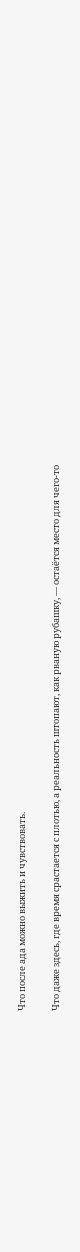Что после ада можно выжить и чувствовать.

Что даже здесь, где время срастается с плотью, а реальность штопают, как рваную рубашку, — остаётся место для чего-то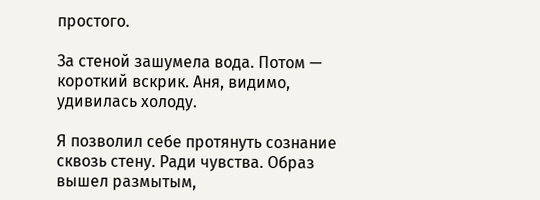простого.

За стеной зашумела вода. Потом — короткий вскрик. Аня, видимо, удивилась холоду.

Я позволил себе протянуть сознание сквозь стену. Ради чувства. Образ вышел размытым,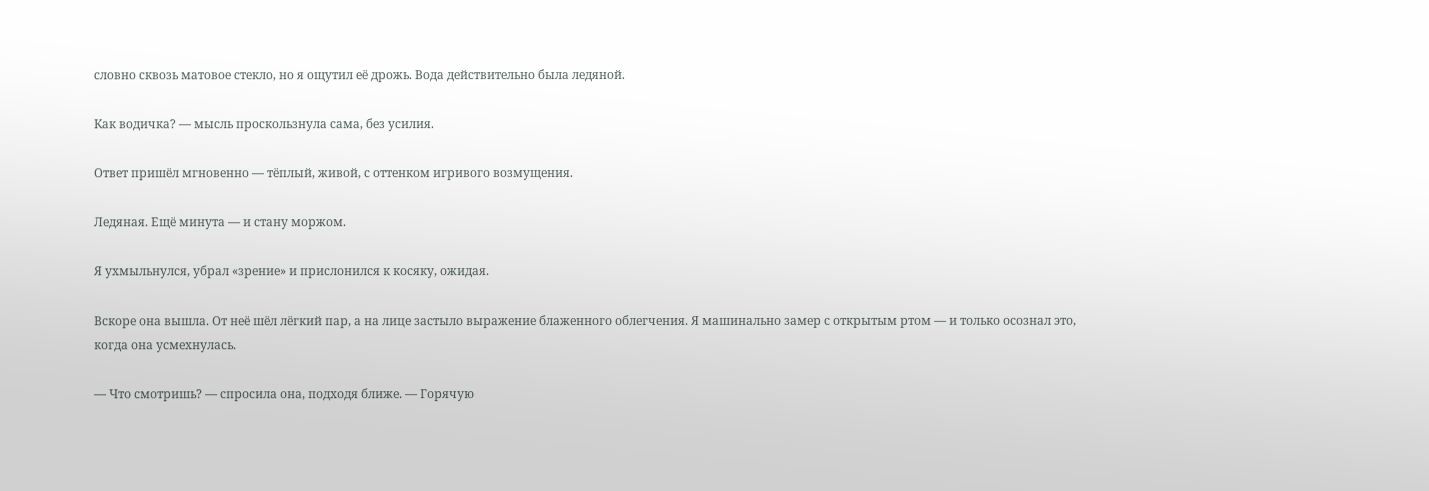словно сквозь матовое стекло, но я ощутил её дрожь. Вода действительно была ледяной.

Как водичка? — мысль проскользнула сама, без усилия.

Ответ пришёл мгновенно — тёплый, живой, с оттенком игривого возмущения.

Ледяная. Ещё минута — и стану моржом.

Я ухмыльнулся, убрал «зрение» и прислонился к косяку, ожидая.

Вскоре она вышла. От неё шёл лёгкий пар, а на лице застыло выражение блаженного облегчения. Я машинально замер с открытым ртом — и только осознал это, когда она усмехнулась.

— Что смотришь? — спросила она, подходя ближе. — Горячую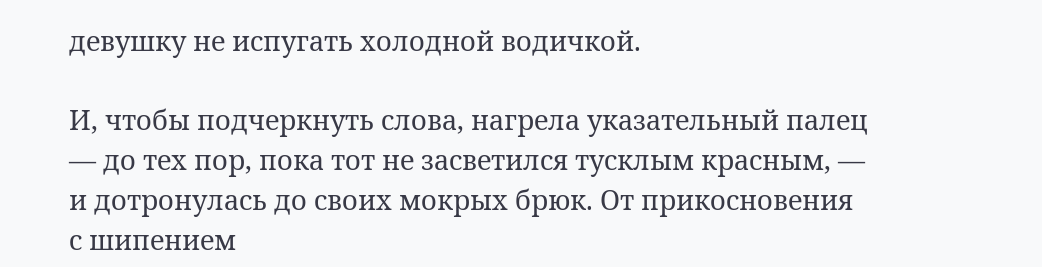девушку не испугать холодной водичкой.

И, чтобы подчеркнуть слова, нагрела указательный палец — до тех пор, пока тот не засветился тусклым красным, — и дотронулась до своих мокрых брюк. От прикосновения с шипением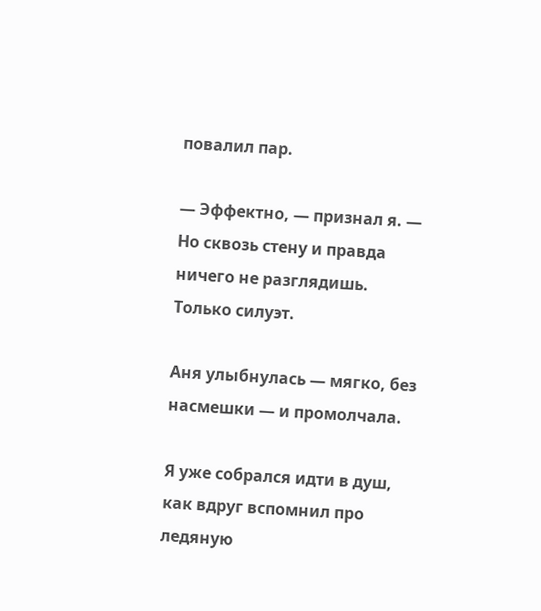повалил пар.

— Эффектно, — признал я. — Но сквозь стену и правда ничего не разглядишь. Только силуэт.

Аня улыбнулась — мягко, без насмешки — и промолчала.

Я уже собрался идти в душ, как вдруг вспомнил про ледяную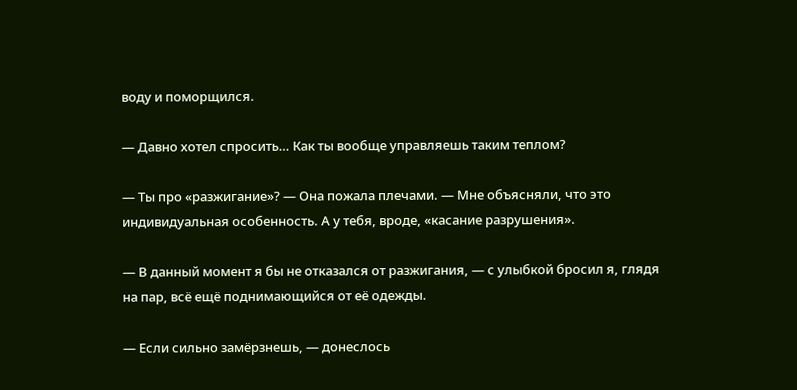воду и поморщился.

— Давно хотел спросить… Как ты вообще управляешь таким теплом?

— Ты про «разжигание»? — Она пожала плечами. — Мне объясняли, что это индивидуальная особенность. А у тебя, вроде, «касание разрушения».

— В данный момент я бы не отказался от разжигания, — с улыбкой бросил я, глядя на пар, всё ещё поднимающийся от её одежды.

— Если сильно замёрзнешь, — донеслось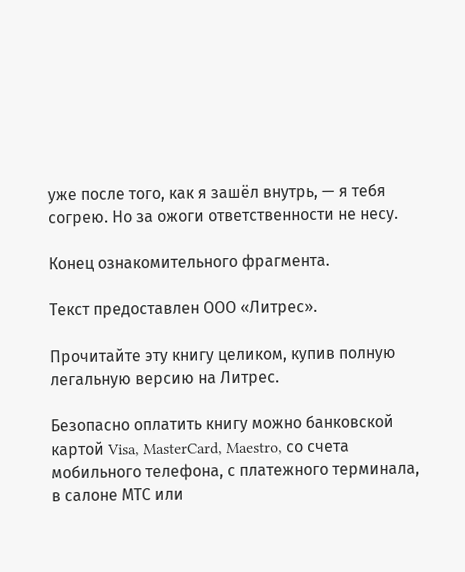уже после того, как я зашёл внутрь, — я тебя согрею. Но за ожоги ответственности не несу.

Конец ознакомительного фрагмента.

Текст предоставлен ООО «Литрес».

Прочитайте эту книгу целиком, купив полную легальную версию на Литрес.

Безопасно оплатить книгу можно банковской картой Visa, MasterCard, Maestro, со счета мобильного телефона, с платежного терминала, в салоне МТС или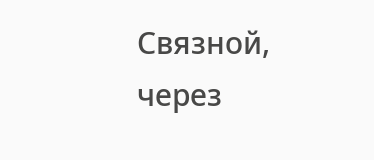Связной, через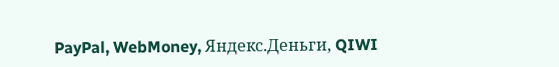PayPal, WebMoney, Яндекс.Деньги, QIWI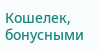Кошелек, бонусными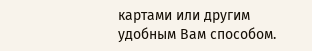картами или другим удобным Вам способом.